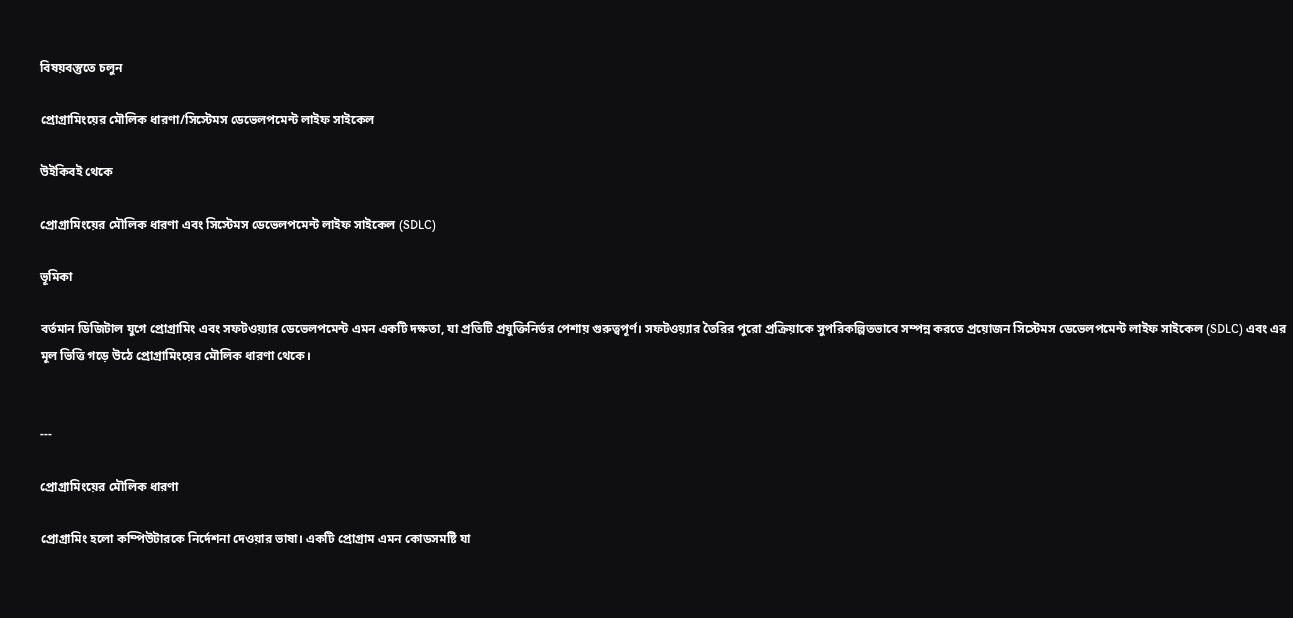বিষয়বস্তুতে চলুন

প্রোগ্রামিংয়ের মৌলিক ধারণা/সিস্টেমস ডেভেলপমেন্ট লাইফ সাইকেল

উইকিবই থেকে

প্রোগ্রামিংয়ের মৌলিক ধারণা এবং সিস্টেমস ডেভেলপমেন্ট লাইফ সাইকেল (SDLC)

ভূমিকা

বর্তমান ডিজিটাল যুগে প্রোগ্রামিং এবং সফটওয়্যার ডেভেলপমেন্ট এমন একটি দক্ষতা, যা প্রতিটি প্রযুক্তিনির্ভর পেশায় গুরুত্বপূর্ণ। সফটওয়্যার তৈরির পুরো প্রক্রিয়াকে সুপরিকল্পিতভাবে সম্পন্ন করতে প্রয়োজন সিস্টেমস ডেভেলপমেন্ট লাইফ সাইকেল (SDLC) এবং এর মূল ভিত্তি গড়ে উঠে প্রোগ্রামিংয়ের মৌলিক ধারণা থেকে।


---

প্রোগ্রামিংয়ের মৌলিক ধারণা

প্রোগ্রামিং হলো কম্পিউটারকে নির্দেশনা দেওয়ার ভাষা। একটি প্রোগ্রাম এমন কোডসমষ্টি যা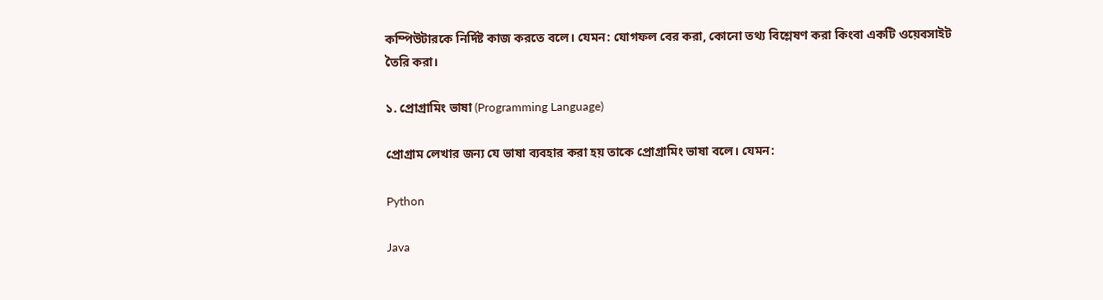কম্পিউটারকে নির্দিষ্ট কাজ করতে বলে। যেমন: যোগফল বের করা, কোনো তথ্য বিশ্লেষণ করা কিংবা একটি ওয়েবসাইট তৈরি করা।

১. প্রোগ্রামিং ভাষা (Programming Language)

প্রোগ্রাম লেখার জন্য যে ভাষা ব্যবহার করা হয় তাকে প্রোগ্রামিং ভাষা বলে। যেমন:

Python

Java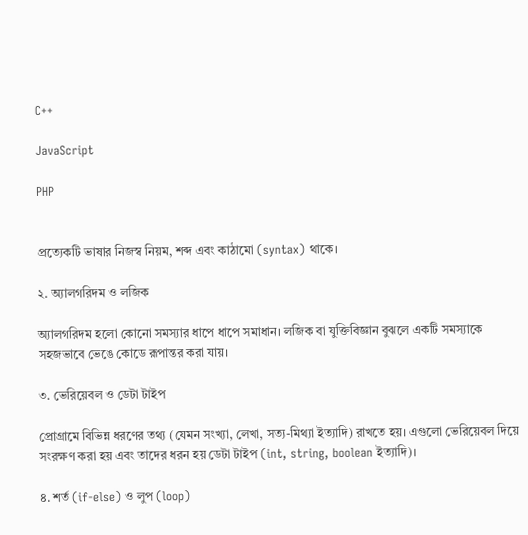C++

JavaScript

PHP


প্রত্যেকটি ভাষার নিজস্ব নিয়ম, শব্দ এবং কাঠামো (syntax) থাকে।

২. অ্যালগরিদম ও লজিক

অ্যালগরিদম হলো কোনো সমস্যার ধাপে ধাপে সমাধান। লজিক বা যুক্তিবিজ্ঞান বুঝলে একটি সমস্যাকে সহজভাবে ভেঙে কোডে রূপান্তর করা যায়।

৩. ভেরিয়েবল ও ডেটা টাইপ

প্রোগ্রামে বিভিন্ন ধরণের তথ্য (যেমন সংখ্যা, লেখা, সত্য-মিথ্যা ইত্যাদি) রাখতে হয়। এগুলো ভেরিয়েবল দিয়ে সংরক্ষণ করা হয় এবং তাদের ধরন হয় ডেটা টাইপ (int, string, boolean ইত্যাদি)।

৪. শর্ত (if-else) ও লুপ (loop)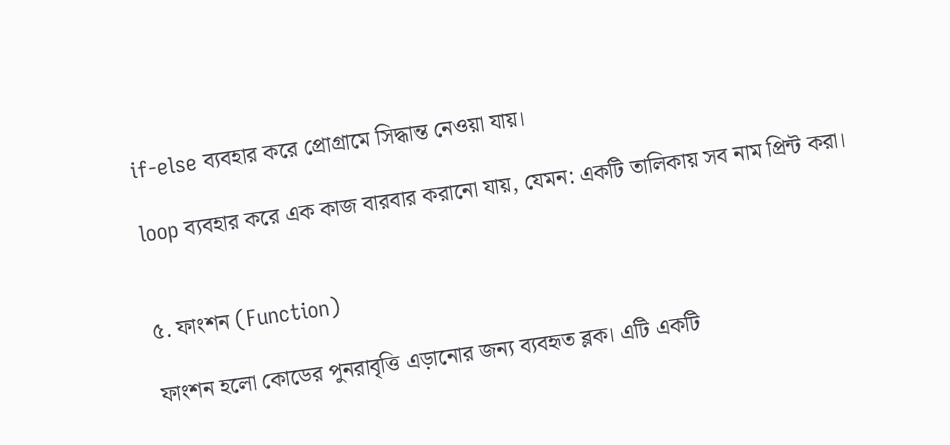if-else ব্যবহার করে প্রোগ্রামে সিদ্ধান্ত নেওয়া যায়।

loop ব্যবহার করে এক কাজ বারবার করানো যায়, যেমন: একটি তালিকায় সব নাম প্রিন্ট করা।


৫. ফাংশন (Function)

ফাংশন হলো কোডের পুনরাবৃত্তি এড়ানোর জন্য ব্যবহৃত ব্লক। এটি একটি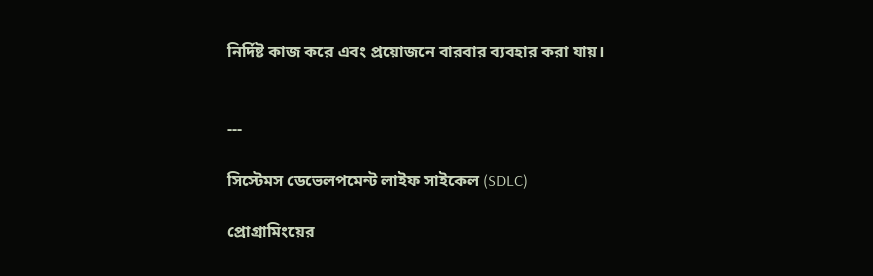নির্দিষ্ট কাজ করে এবং প্রয়োজনে বারবার ব্যবহার করা যায়।


---

সিস্টেমস ডেভেলপমেন্ট লাইফ সাইকেল (SDLC)

প্রোগ্রামিংয়ের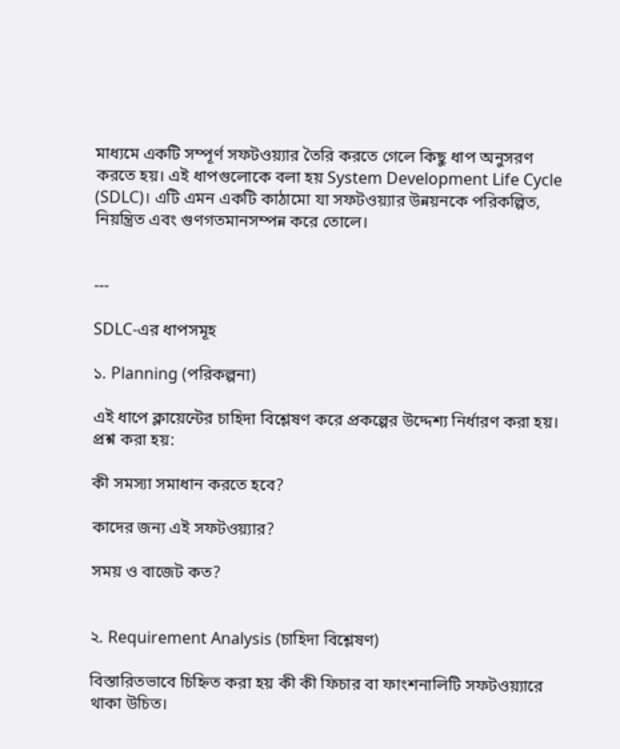মাধ্যমে একটি সম্পূর্ণ সফটওয়্যার তৈরি করতে গেলে কিছু ধাপ অনুসরণ করতে হয়। এই ধাপগুলোকে বলা হয় System Development Life Cycle (SDLC)। এটি এমন একটি কাঠামো যা সফটওয়্যার উন্নয়নকে পরিকল্পিত, নিয়ন্ত্রিত এবং গুণগতমানসম্পন্ন করে তোলে।


---

SDLC-এর ধাপসমূহ

১. Planning (পরিকল্পনা)

এই ধাপে ক্লায়েন্টের চাহিদা বিশ্লেষণ করে প্রকল্পের উদ্দেশ্য নির্ধারণ করা হয়। প্রশ্ন করা হয়:

কী সমস্যা সমাধান করতে হবে?

কাদের জন্য এই সফটওয়্যার?

সময় ও বাজেট কত?


২. Requirement Analysis (চাহিদা বিশ্লেষণ)

বিস্তারিতভাবে চিহ্নিত করা হয় কী কী ফিচার বা ফাংশনালিটি সফটওয়্যারে থাকা উচিত।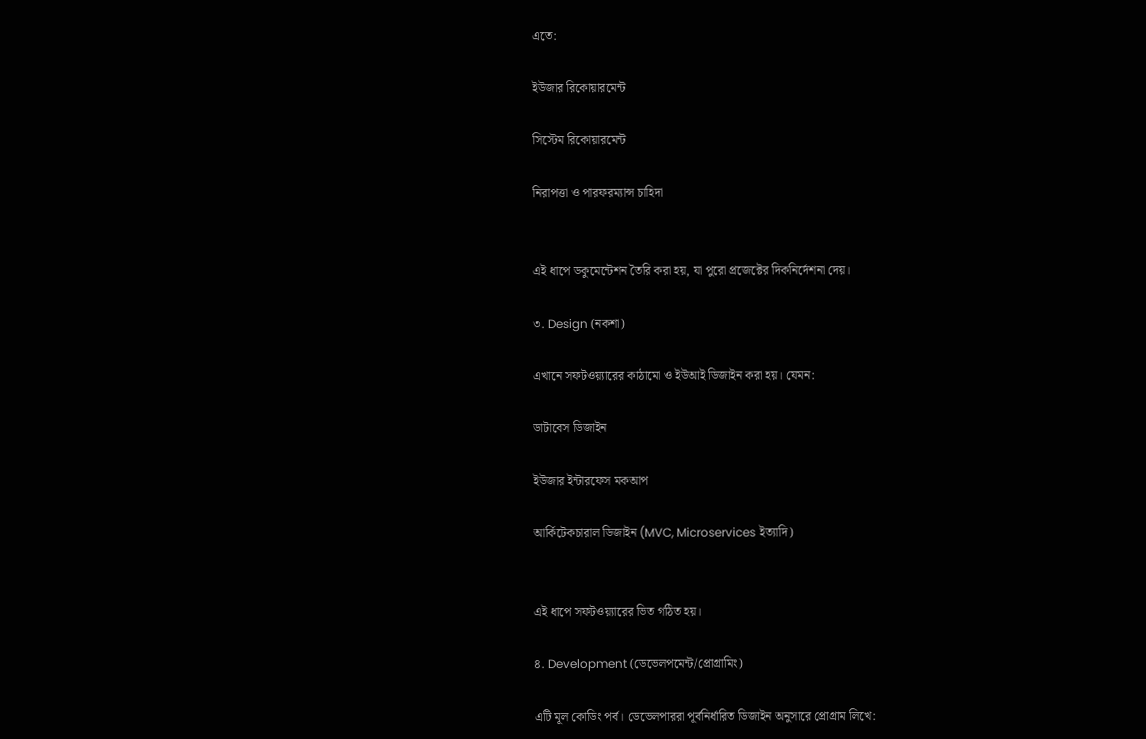এতে:

ইউজার রিকোয়ারমেন্ট

সিস্টেম রিকোয়ারমেন্ট

নিরাপত্তা ও পারফরম্যান্স চাহিদা


এই ধাপে ডকুমেন্টেশন তৈরি করা হয়, যা পুরো প্রজেক্টের দিকনির্দেশনা দেয়।

৩. Design (নকশা)

এখানে সফটওয়্যারের কাঠামো ও ইউআই ডিজাইন করা হয়। যেমন:

ডাটাবেস ডিজাইন

ইউজার ইন্টারফেস মকআপ

আর্কিটেকচারাল ডিজাইন (MVC, Microservices ইত্যাদি)


এই ধাপে সফটওয়্যারের ভিত গঠিত হয়।

৪. Development (ডেভেলপমেন্ট/প্রোগ্রামিং)

এটি মূল কোডিং পর্ব। ডেভেলপাররা পূর্বনির্ধারিত ডিজাইন অনুসারে প্রোগ্রাম লিখে: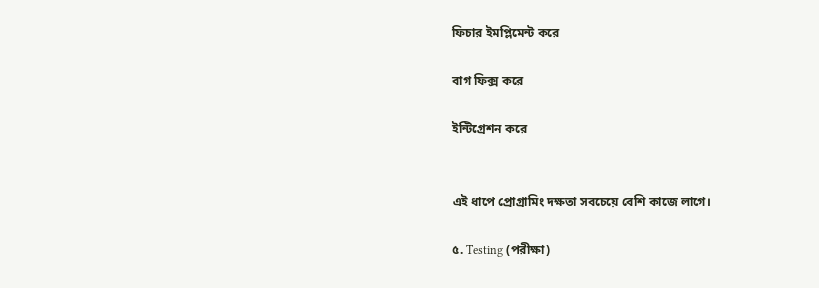ফিচার ইমপ্লিমেন্ট করে

বাগ ফিক্স করে

ইন্টিগ্রেশন করে


এই ধাপে প্রোগ্রামিং দক্ষতা সবচেয়ে বেশি কাজে লাগে।

৫. Testing (পরীক্ষা)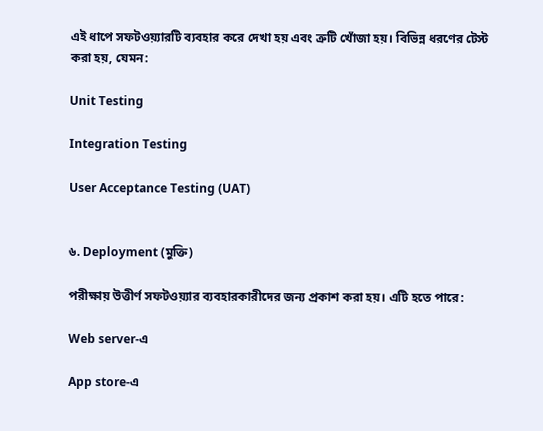এই ধাপে সফটওয়্যারটি ব্যবহার করে দেখা হয় এবং ত্রুটি খোঁজা হয়। বিভিন্ন ধরণের টেস্ট করা হয়, যেমন:

Unit Testing

Integration Testing

User Acceptance Testing (UAT)


৬. Deployment (মুক্তি)

পরীক্ষায় উত্তীর্ণ সফটওয়্যার ব্যবহারকারীদের জন্য প্রকাশ করা হয়। এটি হতে পারে:

Web server-এ

App store-এ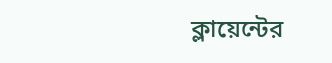ক্লায়েন্টের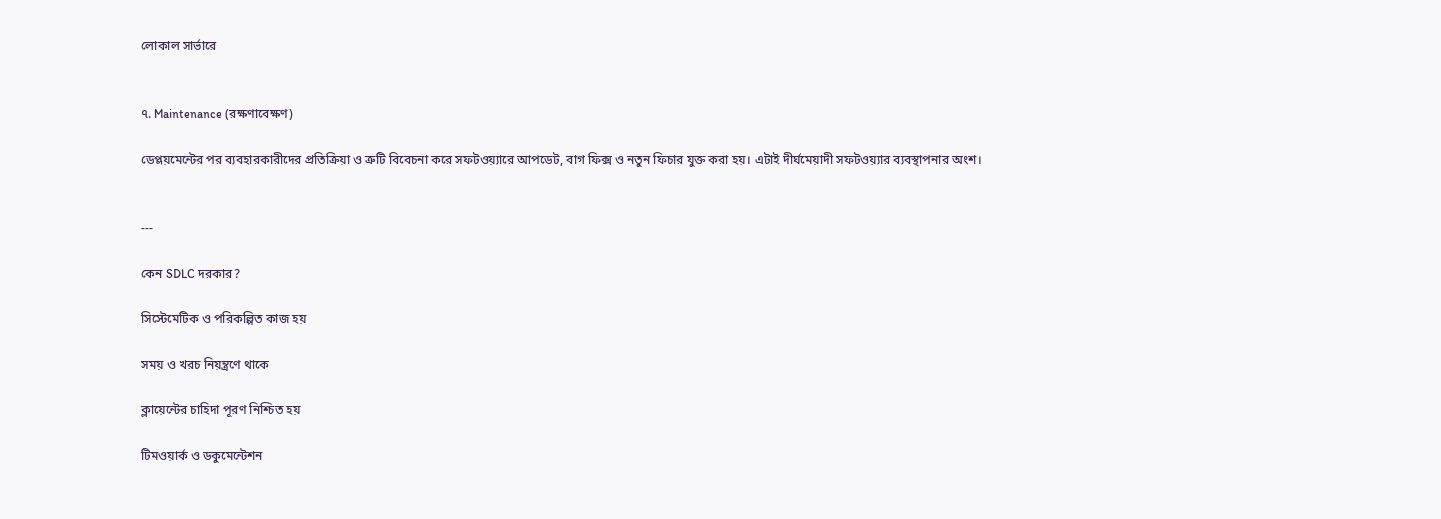লোকাল সার্ভারে


৭. Maintenance (রক্ষণাবেক্ষণ)

ডেপ্লয়মেন্টের পর ব্যবহারকারীদের প্রতিক্রিয়া ও ত্রুটি বিবেচনা করে সফটওয়্যারে আপডেট, বাগ ফিক্স ও নতুন ফিচার যুক্ত করা হয়। এটাই দীর্ঘমেয়াদী সফটওয়্যার ব্যবস্থাপনার অংশ।


---

কেন SDLC দরকার?

সিস্টেমেটিক ও পরিকল্পিত কাজ হয়

সময় ও খরচ নিয়ন্ত্রণে থাকে

ক্লায়েন্টের চাহিদা পূরণ নিশ্চিত হয়

টিমওয়ার্ক ও ডকুমেন্টেশন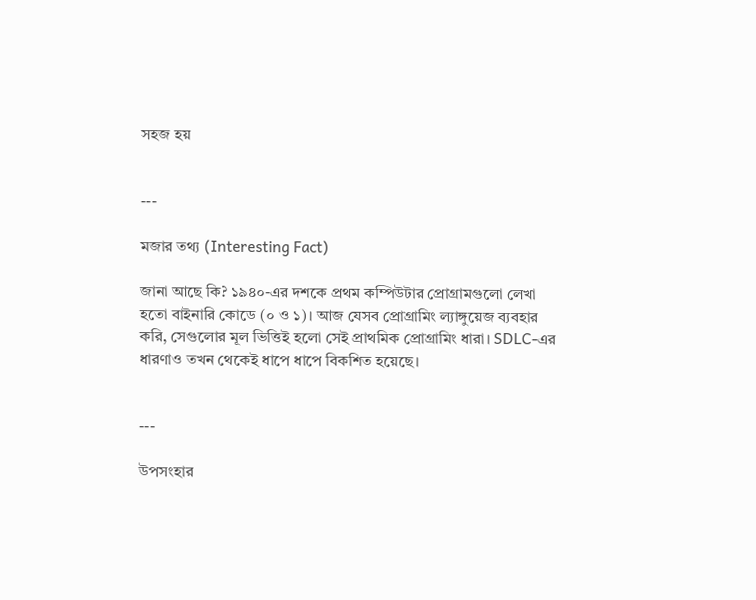সহজ হয়


---

মজার তথ্য (Interesting Fact)

জানা আছে কি? ১৯৪০-এর দশকে প্রথম কম্পিউটার প্রোগ্রামগুলো লেখা হতো বাইনারি কোডে (০ ও ১)। আজ যেসব প্রোগ্রামিং ল্যাঙ্গুয়েজ ব্যবহার করি, সেগুলোর মূল ভিত্তিই হলো সেই প্রাথমিক প্রোগ্রামিং ধারা। SDLC-এর ধারণাও তখন থেকেই ধাপে ধাপে বিকশিত হয়েছে।


---

উপসংহার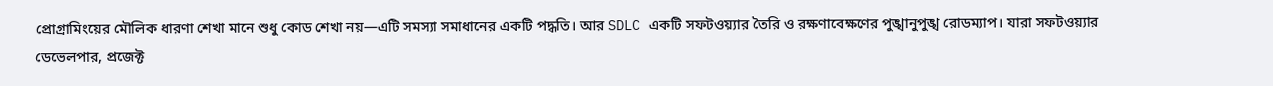প্রোগ্রামিংয়ের মৌলিক ধারণা শেখা মানে শুধু কোড শেখা নয়—এটি সমস্যা সমাধানের একটি পদ্ধতি। আর SDLC একটি সফটওয়্যার তৈরি ও রক্ষণাবেক্ষণের পুঙ্খানুপুঙ্খ রোডম্যাপ। যারা সফটওয়্যার ডেভেলপার, প্রজেক্ট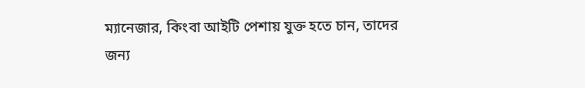ম্যানেজার, কিংবা আইটি পেশায় যুক্ত হতে চান, তাদের জন্য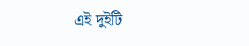এই দুইটি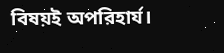বিষয়ই অপরিহার্য।